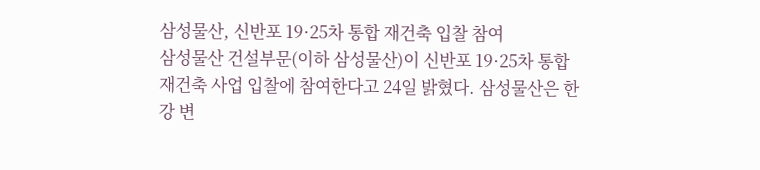삼성물산, 신반포 19·25차 통합 재건축 입찰 참여
삼성물산 건설부문(이하 삼성물산)이 신반포 19·25차 통합 재건축 사업 입찰에 참여한다고 24일 밝혔다. 삼성물산은 한강 변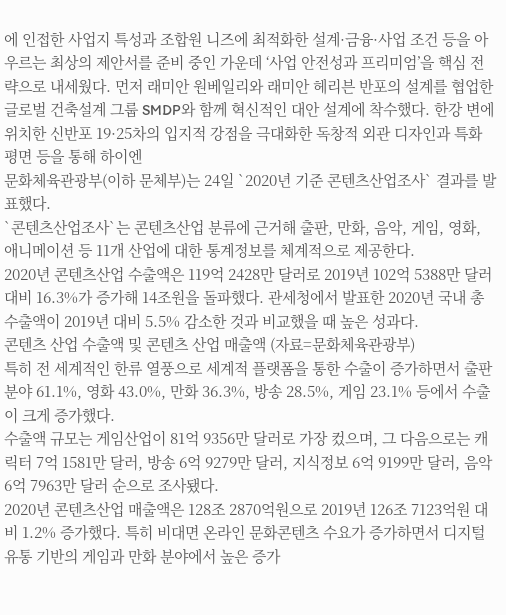에 인접한 사업지 특성과 조합원 니즈에 최적화한 설계·금융·사업 조건 등을 아우르는 최상의 제안서를 준비 중인 가운데 ‘사업 안전성과 프리미엄’을 핵심 전략으로 내세웠다. 먼저 래미안 원베일리와 래미안 헤리븐 반포의 설계를 협업한 글로벌 건축설계 그룹 SMDP와 함께 혁신적인 대안 설계에 착수했다. 한강 변에 위치한 신반포 19·25차의 입지적 강점을 극대화한 독창적 외관 디자인과 특화 평면 등을 통해 하이엔
문화체육관광부(이하 문체부)는 24일 `2020년 기준 콘텐츠산업조사` 결과를 발표했다.
`콘텐츠산업조사`는 콘텐츠산업 분류에 근거해 출판, 만화, 음악, 게임, 영화, 애니메이션 등 11개 산업에 대한 통계정보를 체계적으로 제공한다.
2020년 콘텐츠산업 수출액은 119억 2428만 달러로 2019년 102억 5388만 달러 대비 16.3%가 증가해 14조원을 돌파했다. 관세청에서 발표한 2020년 국내 총수출액이 2019년 대비 5.5% 감소한 것과 비교했을 때 높은 성과다.
콘텐츠 산업 수출액 및 콘텐츠 산업 매출액 (자료=문화체육관광부)
특히 전 세계적인 한류 열풍으로 세계적 플랫폼을 통한 수출이 증가하면서 출판 분야 61.1%, 영화 43.0%, 만화 36.3%, 방송 28.5%, 게임 23.1% 등에서 수출이 크게 증가했다.
수출액 규모는 게임산업이 81억 9356만 달러로 가장 컸으며, 그 다음으로는 캐릭터 7억 1581만 달러, 방송 6억 9279만 달러, 지식정보 6억 9199만 달러, 음악 6억 7963만 달러 순으로 조사됐다.
2020년 콘텐츠산업 매출액은 128조 2870억원으로 2019년 126조 7123억원 대비 1.2% 증가했다. 특히 비대면 온라인 문화콘텐츠 수요가 증가하면서 디지털 유통 기반의 게임과 만화 분야에서 높은 증가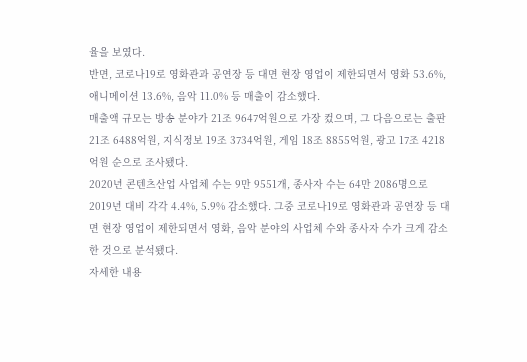율을 보였다.
반면, 코로나19로 영화관과 공연장 등 대면 현장 영업이 제한되면서 영화 53.6%, 애니메이션 13.6%, 음악 11.0% 등 매출이 감소했다.
매출액 규모는 방송 분야가 21조 9647억원으로 가장 컸으며, 그 다음으로는 출판 21조 6488억원, 지식정보 19조 3734억원, 게임 18조 8855억원, 광고 17조 4218억원 순으로 조사됐다.
2020년 콘텐츠산업 사업체 수는 9만 9551개, 종사자 수는 64만 2086명으로 2019년 대비 각각 4.4%, 5.9% 감소했다. 그중 코로나19로 영화관과 공연장 등 대면 현장 영업이 제한되면서 영화, 음악 분야의 사업체 수와 종사자 수가 크게 감소한 것으로 분석됐다.
자세한 내용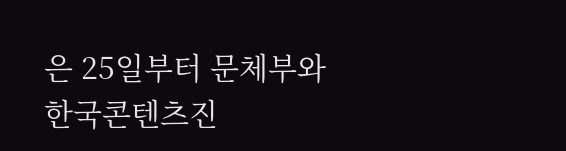은 25일부터 문체부와 한국콘텐츠진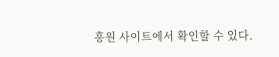흥원 사이트에서 확인할 수 있다.